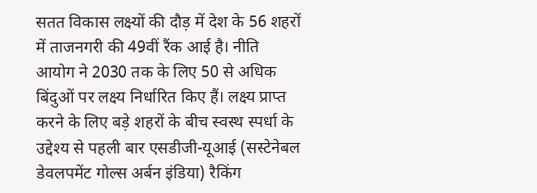सतत विकास लक्ष्यों की दौड़ में देश के 56 शहरों में ताजनगरी की 49वीं रैंक आई है। नीति आयोग ने 2030 तक के लिए 50 से अधिक बिंदुओं पर लक्ष्य निर्धारित किए हैं। लक्ष्य प्राप्त करने के लिए बड़े शहरों के बीच स्वस्थ स्पर्धा के उद्देश्य से पहली बार एसडीजी-यूआई (सस्टेनेबल डेवलपमेंट गोल्स अर्बन इंडिया) रैकिंग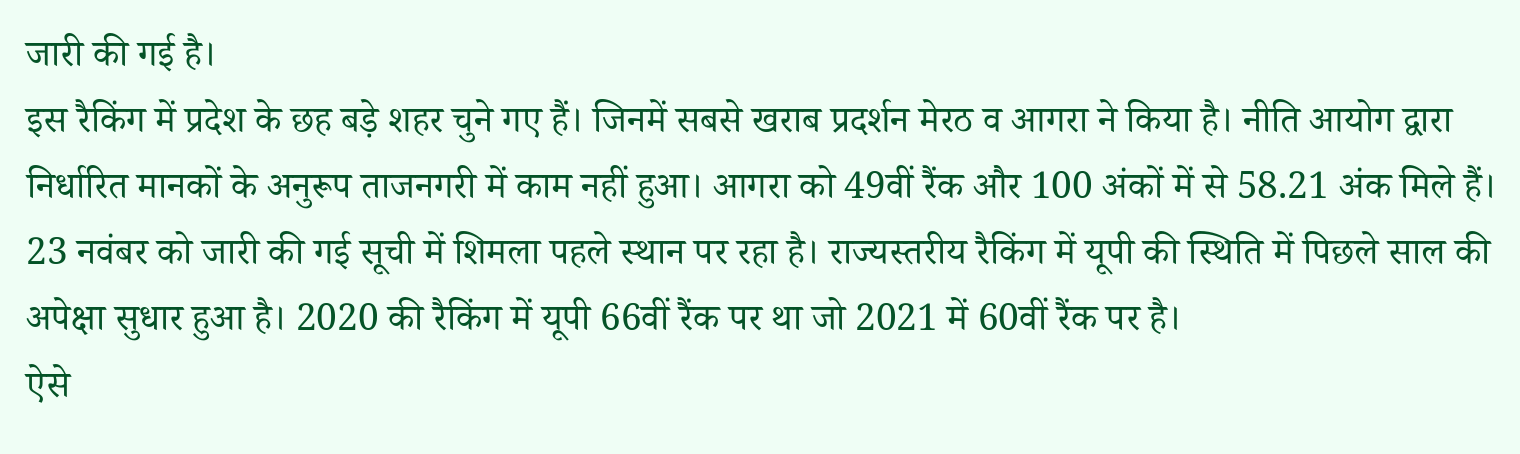जारी की गई है।
इस रैकिंग में प्रदेश के छह बड़े शहर चुने गए हैं। जिनमें सबसे खराब प्रदर्शन मेरठ व आगरा ने किया है। नीति आयोग द्वारा निर्धारित मानकों के अनुरूप ताजनगरी में काम नहीं हुआ। आगरा को 49वीं रैंक और 100 अंकों में से 58.21 अंक मिले हैं। 23 नवंबर को जारी की गई सूची में शिमला पहले स्थान पर रहा है। राज्यस्तरीय रैकिंग में यूपी की स्थिति में पिछले साल की अपेक्षा सुधार हुआ है। 2020 की रैकिंग में यूपी 66वीं रैंक पर था जो 2021 में 60वीं रैंक पर है।
ऐसे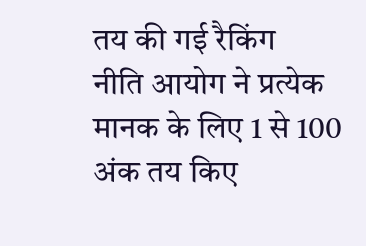तय की गई रैकिंग
नीति आयोग ने प्रत्येक मानक के लिए 1 से 100 अंक तय किए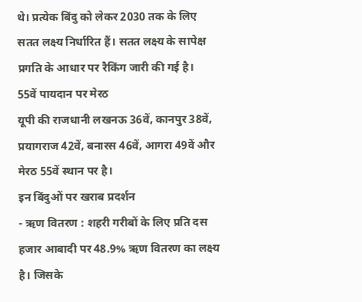थे। प्रत्येक बिंदु को लेकर 2030 तक के लिए सतत लक्ष्य निर्धारित हैं। सतत लक्ष्य के सापेक्ष प्रगति के आधार पर रैकिंग जारी की गई है।
55वें पायदान पर मेरठ
यूपी की राजधानी लखनऊ 36वें, कानपुर 38वें, प्रयागराज 42वें, बनारस 46वें, आगरा 49वें और मेरठ 55वें स्थान पर है।
इन बिंदुओं पर खराब प्रदर्शन
- ऋण वितरण : शहरी गरीबों के लिए प्रति दस हजार आबादी पर 48.9% ऋण वितरण का लक्ष्य है। जिसके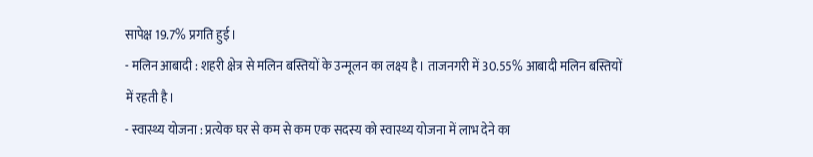सापेक्ष 19.7% प्रगति हुई।
- मलिन आबादी : शहरी क्षेत्र से मलिन बस्तियों के उन्मूलन का लक्ष्य है। ताजनगरी में 30.55% आबादी मलिन बस्तियों में रहती है।
- स्वास्थ्य योजना : प्रत्येक घर से कम से कम एक सदस्य को स्वास्थ्य योजना में लाभ देने का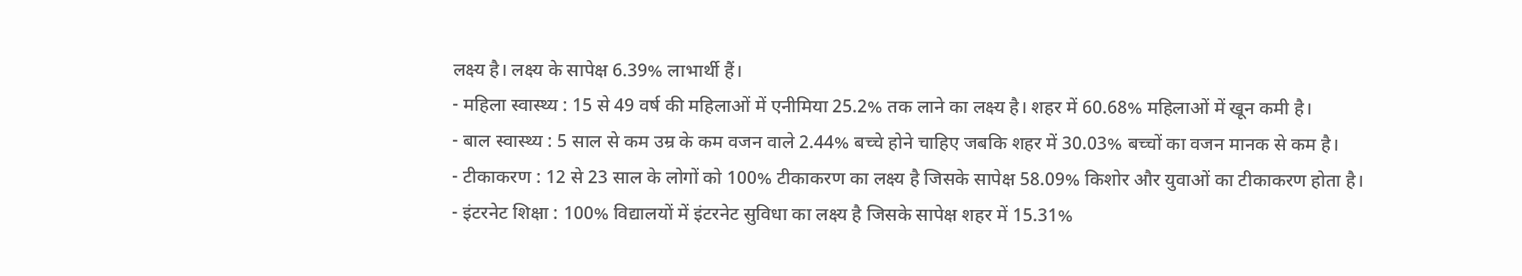लक्ष्य है। लक्ष्य के सापेक्ष 6.39% लाभार्थी हैं।
- महिला स्वास्थ्य : 15 से 49 वर्ष की महिलाओं में एनीमिया 25.2% तक लाने का लक्ष्य है। शहर में 60.68% महिलाओं में खून कमी है।
- बाल स्वास्थ्य : 5 साल से कम उम्र के कम वजन वाले 2.44% बच्चे होने चाहिए जबकि शहर में 30.03% बच्चों का वजन मानक से कम है।
- टीकाकरण : 12 से 23 साल के लोगों को 100% टीकाकरण का लक्ष्य है जिसके सापेक्ष 58.09% किशोर और युवाओं का टीकाकरण होता है।
- इंटरनेट शिक्षा : 100% विद्यालयों में इंटरनेट सुविधा का लक्ष्य है जिसके सापेक्ष शहर में 15.31%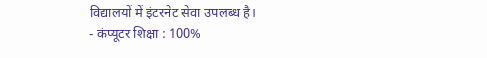विद्यालयों में इंटरनेट सेवा उपलब्ध है।
- कंप्यूटर शिक्षा : 100%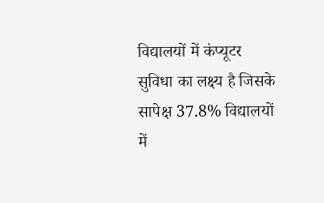विद्यालयों में कंप्यूटर सुविधा का लक्ष्य है जिसके सापेक्ष 37.8% विद्यालयों में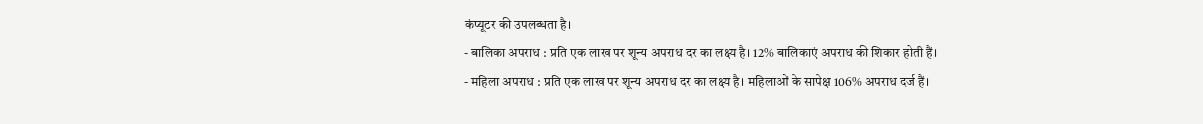कंप्यूटर की उपलब्धता है।
- बालिका अपराध : प्रति एक लाख पर शून्य अपराध दर का लक्ष्य है। 12% बालिकाएं अपराध की शिकार होती हैं।
- महिला अपराध : प्रति एक लाख पर शून्य अपराध दर का लक्ष्य है। महिलाओं के सापेक्ष 106% अपराध दर्ज हैं।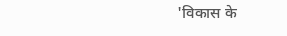'विकास के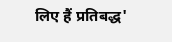लिए हैं प्रतिबद्ध'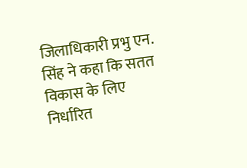जिलाधिकारी प्रभु एन. सिंह ने कहा कि सतत विकास के लिए निर्धारित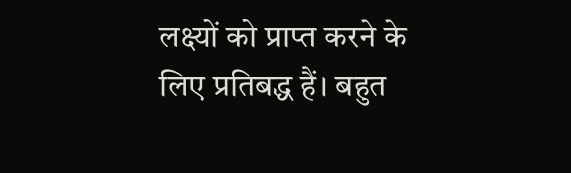लक्ष्यों को प्राप्त करने के लिए प्रतिबद्ध हैं। बहुत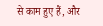से काम हुए हैं, और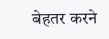बेहतर करने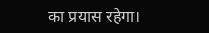का प्रयास रहेगा।